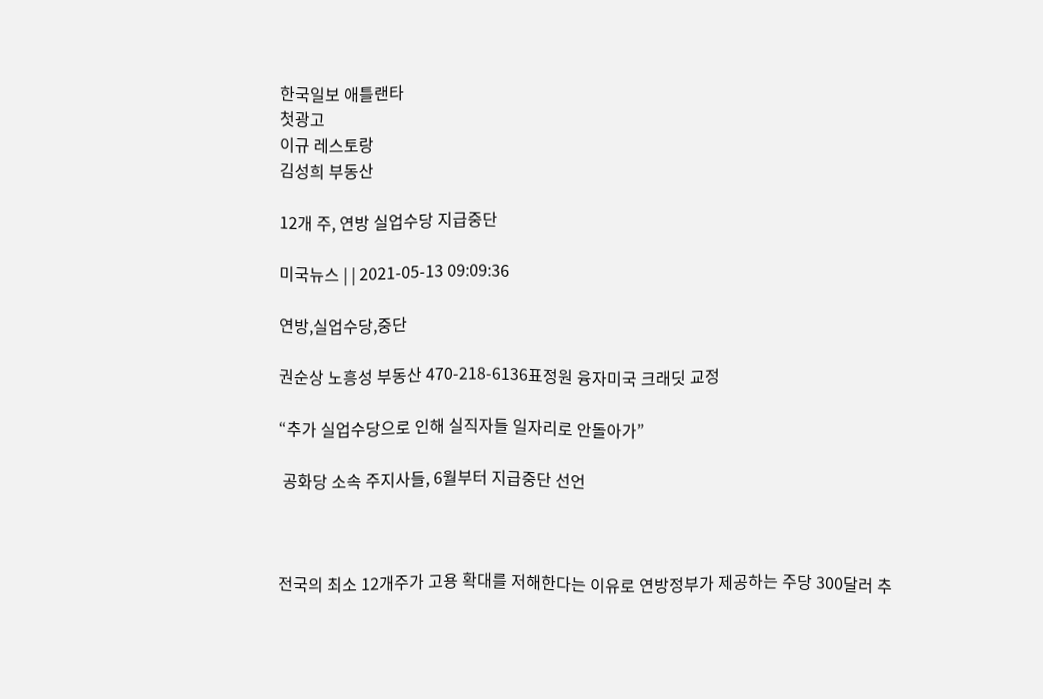한국일보 애틀랜타
첫광고
이규 레스토랑
김성희 부동산

12개 주, 연방 실업수당 지급중단

미국뉴스 | | 2021-05-13 09:09:36

연방,실업수당,중단

권순상 노흥성 부동산 470-218-6136표정원 융자미국 크래딧 교정

“추가 실업수당으로 인해 실직자들 일자리로 안돌아가”

 공화당 소속 주지사들, 6월부터 지급중단 선언



전국의 최소 12개주가 고용 확대를 저해한다는 이유로 연방정부가 제공하는 주당 300달러 추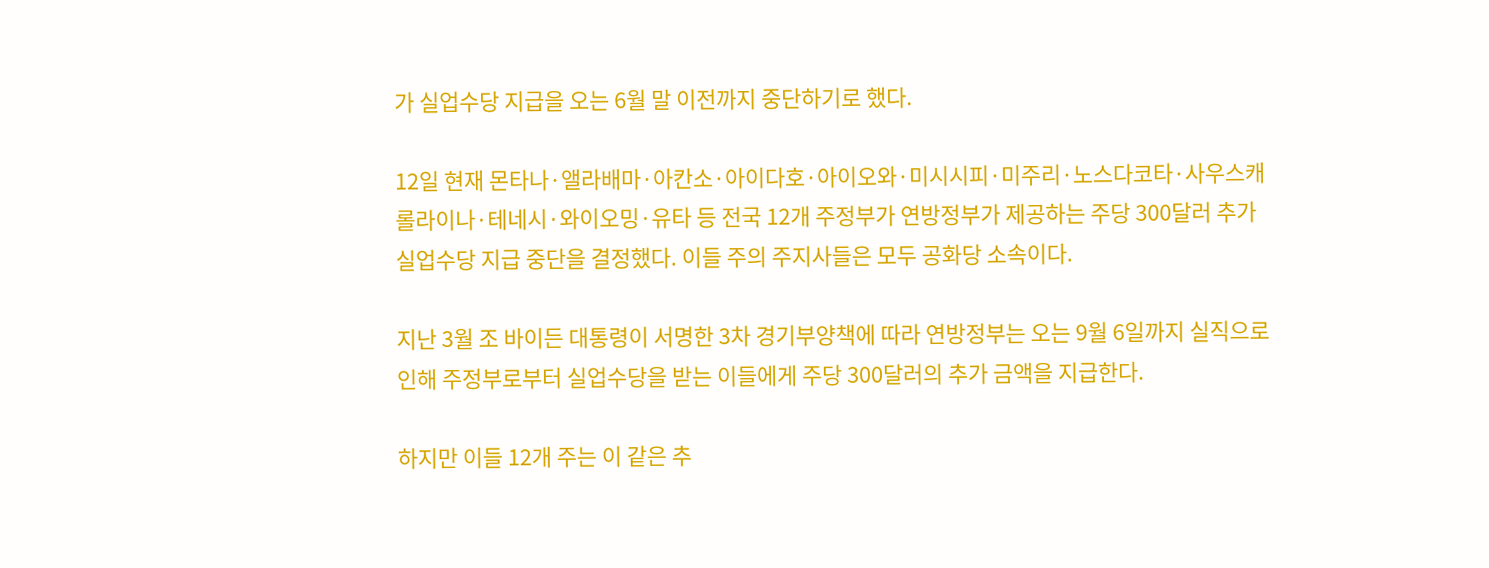가 실업수당 지급을 오는 6월 말 이전까지 중단하기로 했다.

12일 현재 몬타나·앨라배마·아칸소·아이다호·아이오와·미시시피·미주리·노스다코타·사우스캐롤라이나·테네시·와이오밍·유타 등 전국 12개 주정부가 연방정부가 제공하는 주당 300달러 추가 실업수당 지급 중단을 결정했다. 이들 주의 주지사들은 모두 공화당 소속이다.

지난 3월 조 바이든 대통령이 서명한 3차 경기부양책에 따라 연방정부는 오는 9월 6일까지 실직으로 인해 주정부로부터 실업수당을 받는 이들에게 주당 300달러의 추가 금액을 지급한다.

하지만 이들 12개 주는 이 같은 추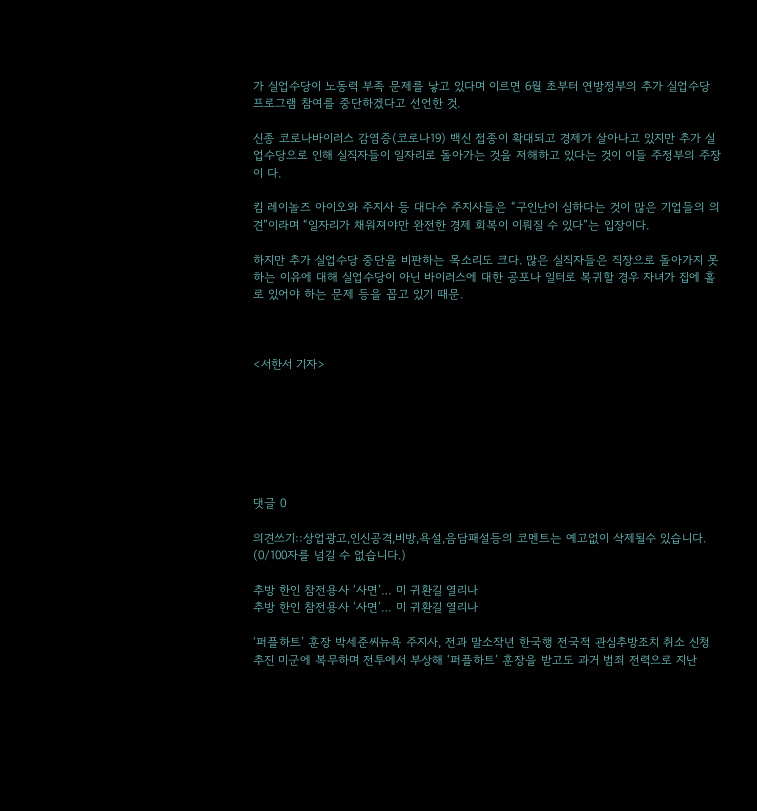가 실업수당이 노동력 부족 문제를 낳고 있다며 이르면 6월 초부터 연방정부의 추가 실업수당 프로그램 참여를 중단하겠다고 선언한 것.

신종 코로나바이러스 감염증(코로나19) 백신 접종이 확대되고 경제가 살아나고 있지만 추가 실업수당으로 인해 실직자들이 일자리로 돌아가는 것을 저해하고 있다는 것이 이들 주정부의 주장이 다.

킴 레이놀즈 아이오와 주지사 등 대다수 주지사들은 “구인난이 심하다는 것이 많은 기업들의 의견”이라며 “일자리가 채워져야만 완전한 경제 회복이 이뤄질 수 있다”는 입장이다.

하지만 추가 실업수당 중단을 비판하는 목소리도 크다. 많은 실직자들은 직장으로 돌아가지 못하는 이유에 대해 실업수당이 아닌 바이러스에 대한 공포나 일터로 복귀할 경우 자녀가 집에 홀로 있어야 하는 문제 등을 꼽고 있기 때문.



<서한서 기자>







댓글 0

의견쓰기::상업광고,인신공격,비방,욕설,음담패설등의 코멘트는 예고없이 삭제될수 있습니다. (0/100자를 넘길 수 없습니다.)

추방 한인 참전용사 ‘사면’… 미 귀환길 열리나
추방 한인 참전용사 ‘사면’… 미 귀환길 열리나

‘퍼플하트’ 훈장 박세준씨뉴욕 주지사, 전과 말소작년 한국행 전국적 관심추방조치 취소 신청 추진 미군에 복무하며 전투에서 부상해 ‘퍼플하트’ 훈장을 받고도 과거 범죄 전력으로 지난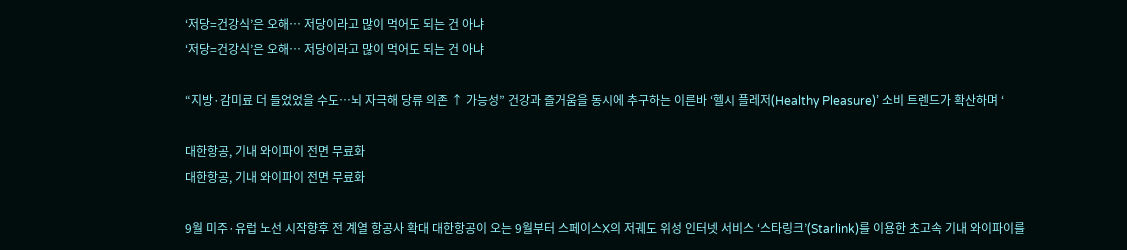‘저당=건강식’은 오해… 저당이라고 많이 먹어도 되는 건 아냐
‘저당=건강식’은 오해… 저당이라고 많이 먹어도 되는 건 아냐

“지방·감미료 더 들었었을 수도…뇌 자극해 당류 의존 ↑ 가능성” 건강과 즐거움을 동시에 추구하는 이른바 ‘헬시 플레저(Healthy Pleasure)’ 소비 트렌드가 확산하며 ‘

대한항공, 기내 와이파이 전면 무료화
대한항공, 기내 와이파이 전면 무료화

9월 미주·유럽 노선 시작향후 전 계열 항공사 확대 대한항공이 오는 9월부터 스페이스X의 저궤도 위성 인터넷 서비스 ‘스타링크’(Starlink)를 이용한 초고속 기내 와이파이를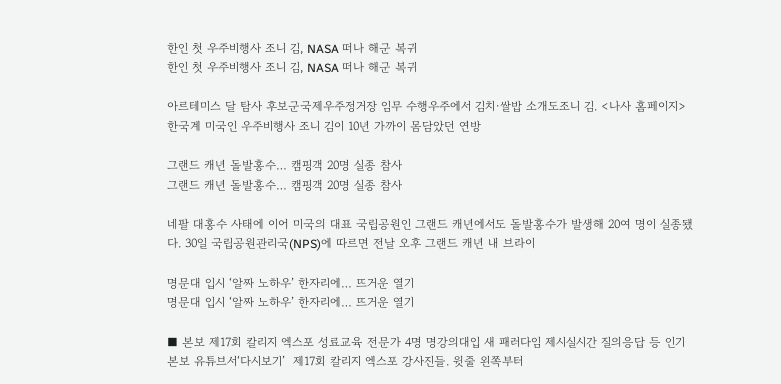한인 첫 우주비행사 조니 김, NASA 떠나 해군 복귀
한인 첫 우주비행사 조니 김, NASA 떠나 해군 복귀

아르테미스 달 탐사 후보군국제우주정거장 임무 수행우주에서 김치·쌀밥 소개도조니 김. <나사 홈페이지>  한국계 미국인 우주비행사 조니 김이 10년 가까이 몸담았던 연방

그랜드 캐년 돌발홍수… 캠핑객 20명 실종 참사
그랜드 캐년 돌발홍수… 캠핑객 20명 실종 참사

네팔 대홍수 사태에 이어 미국의 대표 국립공원인 그랜드 캐년에서도 돌발홍수가 발생해 20여 명이 실종됐다. 30일 국립공원관리국(NPS)에 따르면 전날 오후 그랜드 캐년 내 브라이

명문대 입시 ‘알짜 노하우’ 한자리에… 뜨거운 열기
명문대 입시 ‘알짜 노하우’ 한자리에… 뜨거운 열기

■ 본보 제17회 칼리지 엑스포 성료교육 전문가 4명 명강의대입 새 패러다임 제시실시간 질의응답 등 인기본보 유튜브서‘다시보기’  제17회 칼리지 엑스포 강사진들. 윗줄 왼쪽부터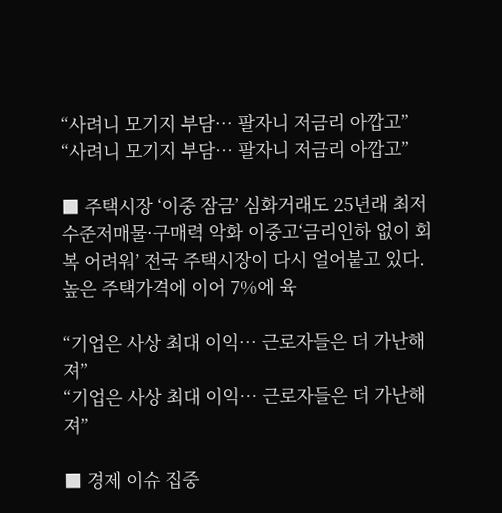“사려니 모기지 부담… 팔자니 저금리 아깝고”
“사려니 모기지 부담… 팔자니 저금리 아깝고”

■ 주택시장 ‘이중 잠금’ 심화거래도 25년래 최저 수준저매물·구매력 악화 이중고‘금리인하 없이 회복 어려워’ 전국 주택시장이 다시 얼어붙고 있다. 높은 주택가격에 이어 7%에 육

“기업은 사상 최대 이익… 근로자들은 더 가난해져”
“기업은 사상 최대 이익… 근로자들은 더 가난해져”

■ 경제 이슈 집중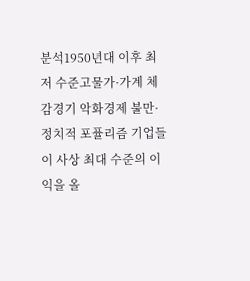분석1950년대 이후 최저 수준고물가·가계 체감경기 악화경제 불만·정치적 포퓰리즘 기업들이 사상 최대 수준의 이익을 올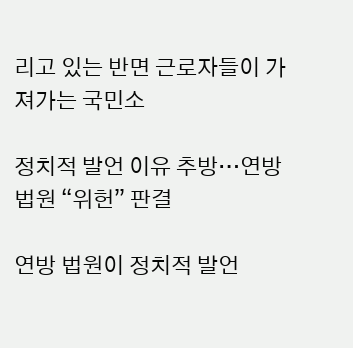리고 있는 반면 근로자들이 가져가는 국민소

정치적 발언 이유 추방…연방 법원 “위헌” 판결

연방 법원이 정치적 발언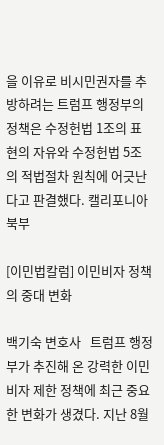을 이유로 비시민권자를 추방하려는 트럼프 행정부의 정책은 수정헌법 1조의 표현의 자유와 수정헌법 5조의 적법절차 원칙에 어긋난다고 판결했다. 캘리포니아 북부

[이민법칼럼] 이민비자 정책의 중대 변화

백기숙 변호사   트럼프 행정부가 추진해 온 강력한 이민비자 제한 정책에 최근 중요한 변화가 생겼다. 지난 8월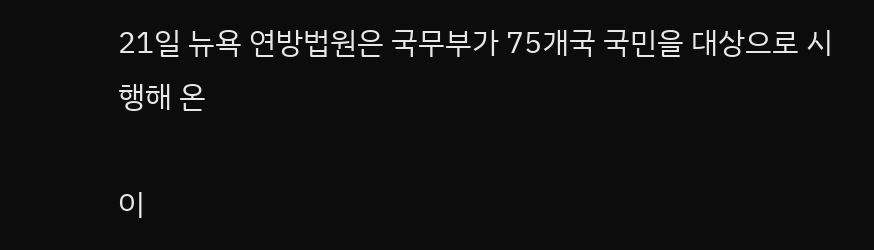21일 뉴욕 연방법원은 국무부가 75개국 국민을 대상으로 시행해 온

이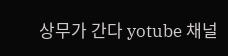상무가 간다 yotube 채널